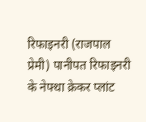रिफाइनरी (राजपाल प्रेमी) पानीपत रिफाइनरी के नेफ्था क्रेकर प्लांट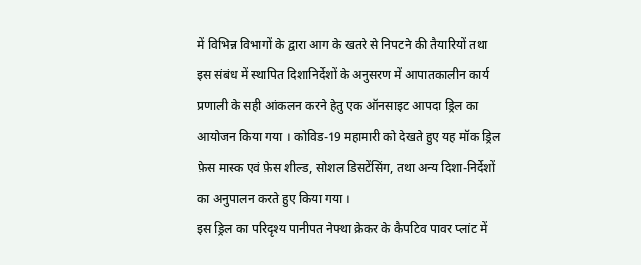में विभिन्न विभागों के द्वारा आग के खतरे से निपटने की तैयारियों तथा इस संबंध में स्थापित दिशानिर्देशों के अनुसरण में आपातकालीन कार्य प्रणाली के सही आंकलन करने हेतु एक ऑनसाइट आपदा ड्रिल का आयोजन किया गया । कोविड-19 महामारी को देखते हुए यह मॉक ड्रिल फ़ेस मास्क एवं फ़ेस शील्ड, सोशल डिसटेंसिंग, तथा अन्य दिशा-निर्देशों का अनुपालन करते हुए किया गया ।
इस ड्रिल का परिदृश्य पानीपत नेफ्था क्रेकर के कैपटिव पावर प्लांट में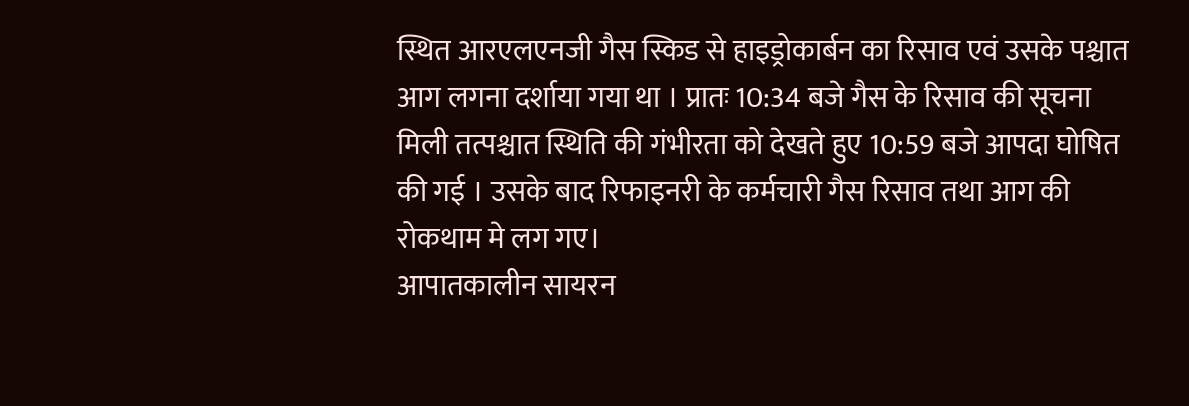स्थित आरएलएनजी गैस स्किड से हाइड्रोकार्बन का रिसाव एवं उसके पश्चात आग लगना दर्शाया गया था । प्रातः 10:34 बजे गैस के रिसाव की सूचना मिली तत्पश्चात स्थिति की गंभीरता को देखते हुए 10:59 बजे आपदा घोषित की गई । उसके बाद रिफाइनरी के कर्मचारी गैस रिसाव तथा आग की रोकथाम मे लग गए।
आपातकालीन सायरन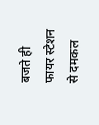बजते ही फायर स्टेशन से दमकल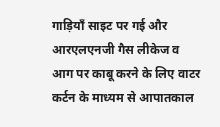गाड़ियाँ साइट पर गई और आरएलएनजी गैस लीकेज व आग पर काबू करने के लिए वाटर कर्टन के माध्यम से आपातकाल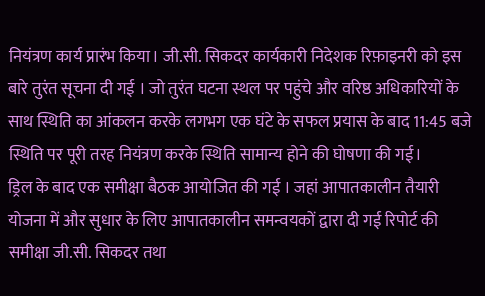नियंत्रण कार्य प्रारंभ किया। जी.सी. सिकदर कार्यकारी निदेशक रिफ़ाइनरी को इस बारे तुरंत सूचना दी गई । जो तुरंत घटना स्थल पर पहुंचे और वरिष्ठ अधिकारियों के साथ स्थिति का आंकलन करके लगभग एक घंटे के सफल प्रयास के बाद 11:45 बजे स्थिति पर पूरी तरह नियंत्रण करके स्थिति सामान्य होने की घोषणा की गई।
ड्रिल के बाद एक समीक्षा बैठक आयोजित की गई । जहां आपातकालीन तैयारी योजना में और सुधार के लिए आपातकालीन समन्वयकों द्वारा दी गई रिपोर्ट की समीक्षा जी.सी. सिकदर तथा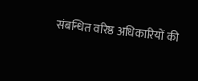संबन्धित वरिष्ठ अधिकारियों की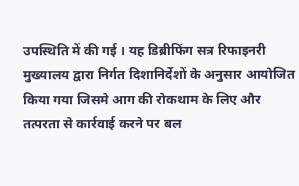उपस्थिति में की गई । यह डिब्रीफिंग सत्र रिफाइनरी मुख्यालय द्वारा निर्गत दिशानिर्देशों के अनुसार आयोजित किया गया जिसमे आग की रोकथाम के लिए और तत्परता से कार्रवाई करने पर बल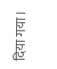दिया गया।